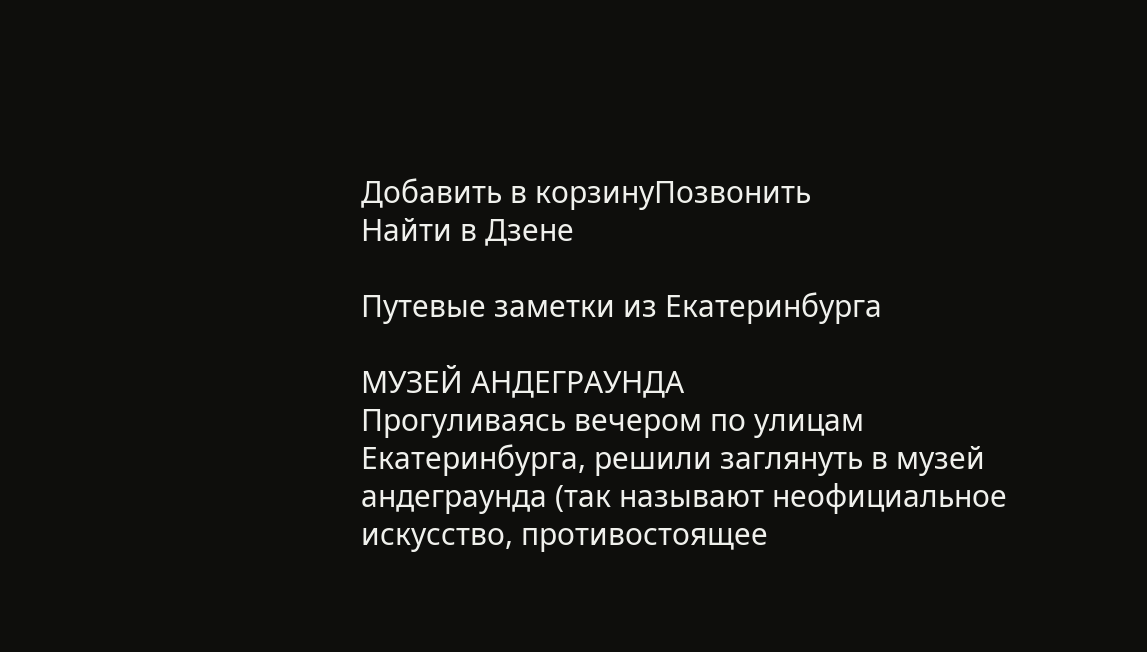Добавить в корзинуПозвонить
Найти в Дзене

Путевые заметки из Екатеринбурга

МУЗЕЙ АНДЕГРАУНДА
Прогуливаясь вечером по улицам Екатеринбурга, решили заглянуть в музей андеграунда (так называют неофициальное искусство, противостоящее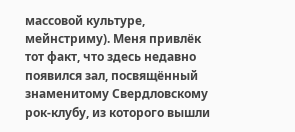массовой культуре, мейнстриму). Меня привлёк тот факт, что здесь недавно появился зал, посвящённый знаменитому Свердловскому рок-клубу, из которого вышли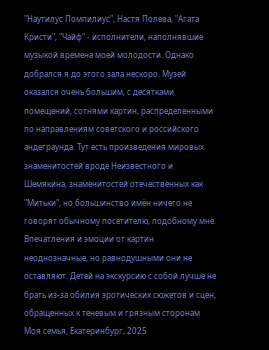"Наутилус Помпилиус", Настя Полева, "Агата Кристи", "Чайф" - исполнители, наполнявшие музыкой времена моей молодости. Однако добрался я до этого зала нескоро. Музей оказался очень большим, с десятками помещений, сотнями картин, распределенными по направлениям советского и российского андеграунда. Тут есть произведения мировых знаменитостей вроде Неизвестного и Шемякина, знаменитостей отечественных как "Митьки", но большинство имён ничего не говорят обычному посетителю, подобному мне. Впечатления и эмоции от картин неоднозначные, но равнодушными они не оставляют. Детей на экскурсию с собой лучше не брать из-за обилия эротических сюжетов и сцен, обращенных к теневым и грязным сторонам
Моя семья, Екатеринбург, 2025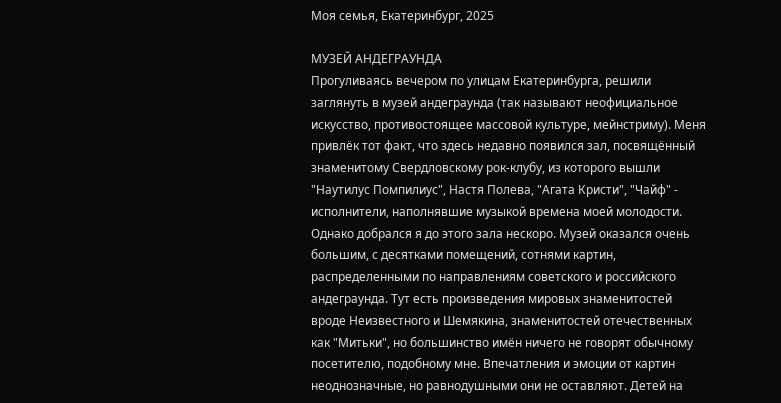Моя семья, Екатеринбург, 2025

МУЗЕЙ АНДЕГРАУНДА
Прогуливаясь вечером по улицам Екатеринбурга, решили заглянуть в музей андеграунда (так называют неофициальное искусство, противостоящее массовой культуре, мейнстриму). Меня привлёк тот факт, что здесь недавно появился зал, посвящённый знаменитому Свердловскому рок-клубу, из которого вышли "Наутилус Помпилиус", Настя Полева, "Агата Кристи", "Чайф" - исполнители, наполнявшие музыкой времена моей молодости. Однако добрался я до этого зала нескоро. Музей оказался очень большим, с десятками помещений, сотнями картин, распределенными по направлениям советского и российского андеграунда. Тут есть произведения мировых знаменитостей вроде Неизвестного и Шемякина, знаменитостей отечественных как "Митьки", но большинство имён ничего не говорят обычному посетителю, подобному мне. Впечатления и эмоции от картин неоднозначные, но равнодушными они не оставляют. Детей на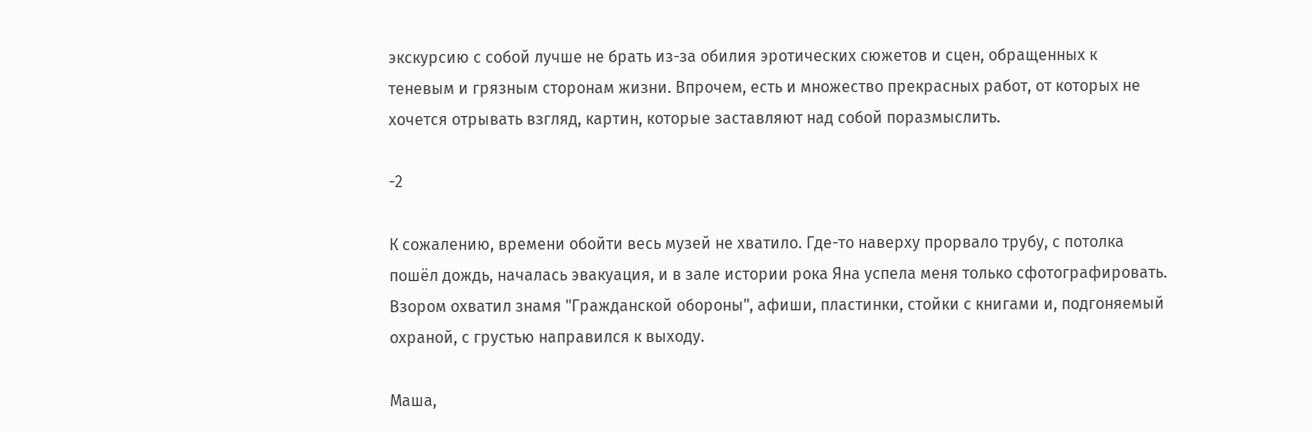экскурсию с собой лучше не брать из-за обилия эротических сюжетов и сцен, обращенных к теневым и грязным сторонам жизни. Впрочем, есть и множество прекрасных работ, от которых не хочется отрывать взгляд, картин, которые заставляют над собой поразмыслить.

-2

К сожалению, времени обойти весь музей не хватило. Где-то наверху прорвало трубу, с потолка пошёл дождь, началась эвакуация, и в зале истории рока Яна успела меня только сфотографировать. Взором охватил знамя "Гражданской обороны", афиши, пластинки, стойки с книгами и, подгоняемый охраной, с грустью направился к выходу.

Маша,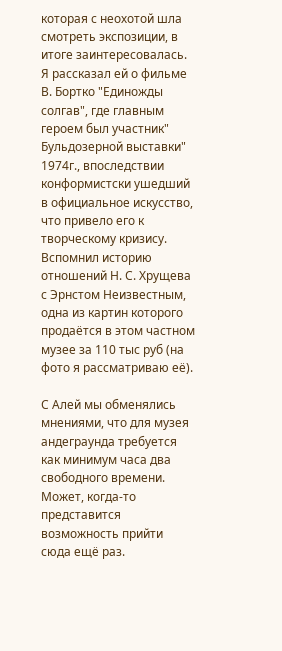которая с неохотой шла смотреть экспозиции, в итоге заинтересовалась. Я рассказал ей о фильме В. Бортко "Единожды солгав", где главным героем был участник" Бульдозерной выставки" 1974г., впоследствии конформистски ушедший в официальное искусство, что привело его к творческому кризису. Вспомнил историю отношений Н. С. Хрущева с Эрнстом Неизвестным, одна из картин которого продаётся в этом частном музее за 110 тыс руб (на фото я рассматриваю её).

С Алей мы обменялись мнениями, что для музея андеграунда требуется как минимум часа два свободного времени. Может, когда-то представится возможность прийти сюда ещё раз.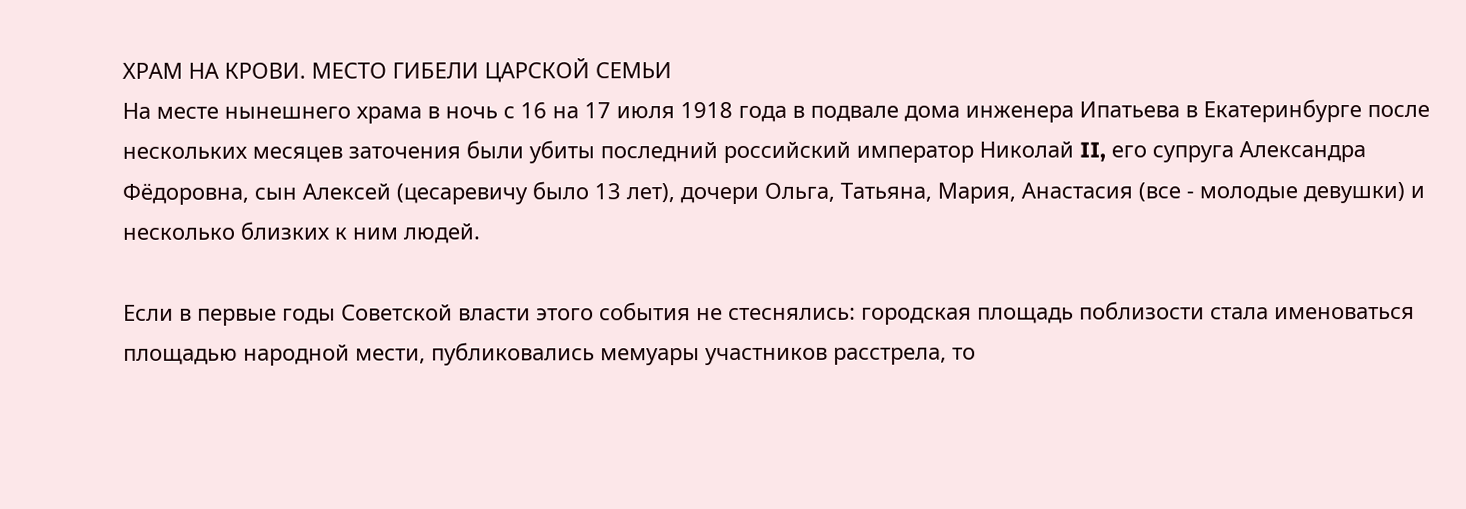ХРАМ НА КРОВИ. МЕСТО ГИБЕЛИ ЦАРСКОЙ СЕМЬИ
На месте нынешнего храма в ночь с 16 на 17 июля 1918 года в подвале дома инженера Ипатьева в Екатеринбурге после нескольких месяцев заточения были убиты последний российский император Николай II, его супруга Александра Фёдоровна, сын Алексей (цесаревичу было 13 лет), дочери Ольга, Татьяна, Мария, Анастасия (все - молодые девушки) и несколько близких к ним людей.

Если в первые годы Советской власти этого события не стеснялись: городская площадь поблизости стала именоваться площадью народной мести, публиковались мемуары участников расстрела, то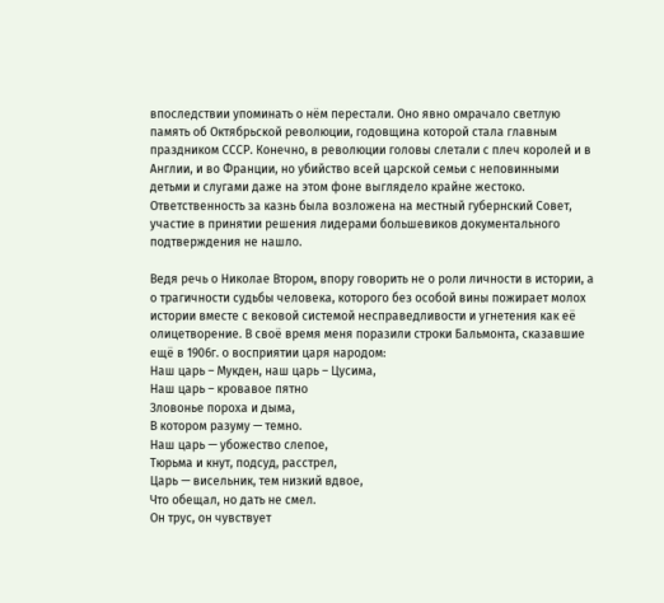впоследствии упоминать о нём перестали. Оно явно омрачало светлую память об Октябрьской революции, годовщина которой стала главным праздником СССР. Конечно, в революции головы слетали с плеч королей и в Англии, и во Франции, но убийство всей царской семьи с неповинными детьми и слугами даже на этом фоне выглядело крайне жестоко. Ответственность за казнь была возложена на местный губернский Совет, участие в принятии решения лидерами большевиков документального подтверждения не нашло.

Ведя речь о Николае Втором, впору говорить не о роли личности в истории, а о трагичности судьбы человека, которого без особой вины пожирает молох истории вместе с вековой системой несправедливости и угнетения как её олицетворение. В своё время меня поразили строки Бальмонта, сказавшие ещё в 1906г. о восприятии царя народом:
Наш царь – Мукден, наш царь – Цусима,
Наш царь – кровавое пятно
Зловонье пороха и дыма,
В котором разуму — темно.
Наш царь — убожество слепое,
Тюрьма и кнут, подсуд, расстрел,
Царь — висельник, тем низкий вдвое,
Что обещал, но дать не смел.
Он трус, он чувствует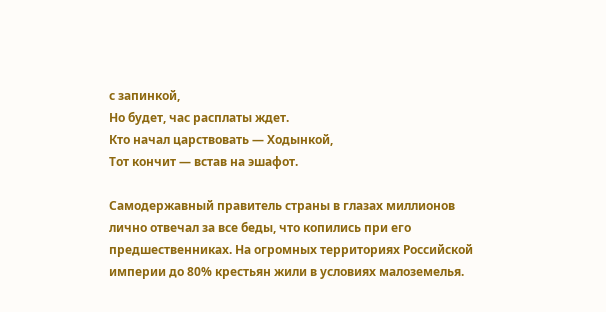с запинкой,
Но будет, час расплаты ждет.
Кто начал царствовать — Ходынкой,
Тот кончит — встав на эшафот.

Самодержавный правитель страны в глазах миллионов лично отвечал за все беды, что копились при его предшественниках. На огромных территориях Российской империи до 80% крестьян жили в условиях малоземелья.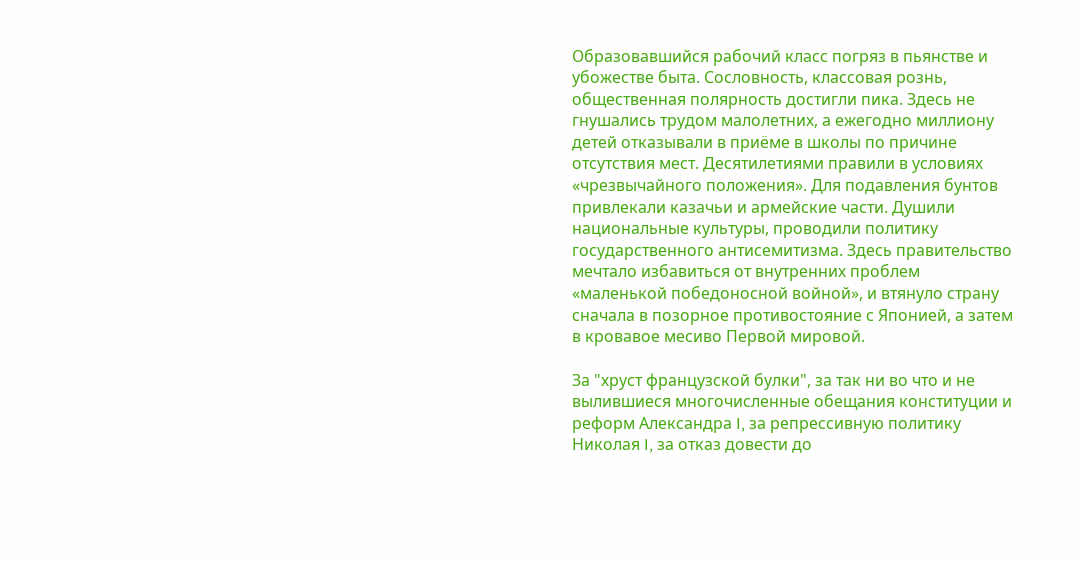Образовавшийся рабочий класс погряз в пьянстве и убожестве быта. Сословность, классовая рознь, общественная полярность достигли пика. Здесь не гнушались трудом малолетних, а ежегодно миллиону детей отказывали в приёме в школы по причине отсутствия мест. Десятилетиями правили в условиях «чрезвычайного положения». Для подавления бунтов привлекали казачьи и армейские части. Душили национальные культуры, проводили политику государственного антисемитизма. Здесь правительство мечтало избавиться от внутренних проблем «маленькой победоносной войной», и втянуло страну сначала в позорное противостояние с Японией, а затем в кровавое месиво Первой мировой.

За "хруст французской булки", за так ни во что и не вылившиеся многочисленные обещания конституции и реформ Александра I, за репрессивную политику Николая I, за отказ довести до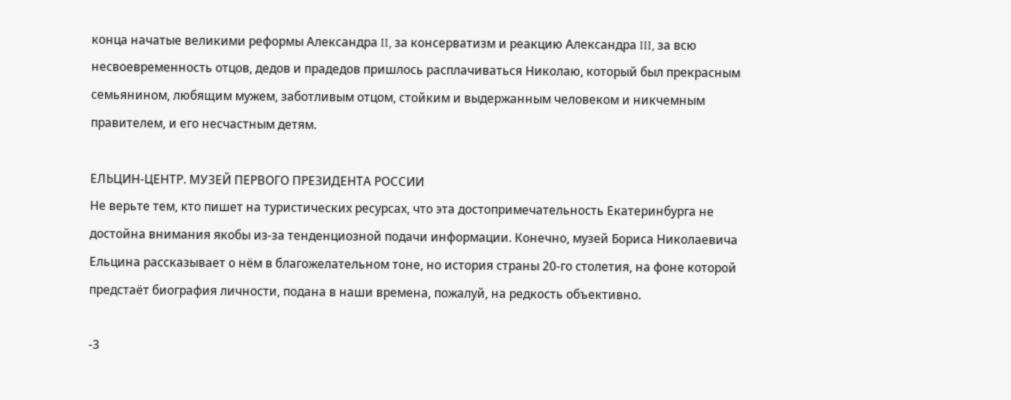конца начатые великими реформы Александра II, за консерватизм и реакцию Александра III, за всю несвоевременность отцов, дедов и прадедов пришлось расплачиваться Николаю, который был прекрасным семьянином, любящим мужем, заботливым отцом, стойким и выдержанным человеком и никчемным правителем, и его несчастным детям.

ЕЛЬЦИН-ЦЕНТР. МУЗЕЙ ПЕРВОГО ПРЕЗИДЕНТА РОССИИ
Не верьте тем, кто пишет на туристических ресурсах, что эта достопримечательность Екатеринбурга не достойна внимания якобы из-за тенденциозной подачи информации. Конечно, музей Бориса Николаевича Ельцина рассказывает о нём в благожелательном тоне, но история страны 20-го столетия, на фоне которой предстаёт биография личности, подана в наши времена, пожалуй, на редкость объективно.

-3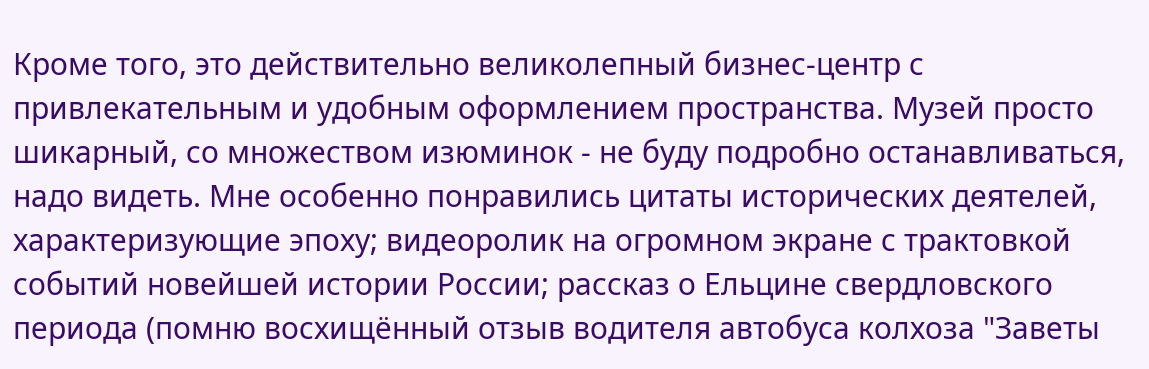Кроме того, это действительно великолепный бизнес-центр с привлекательным и удобным оформлением пространства. Музей просто шикарный, со множеством изюминок - не буду подробно останавливаться, надо видеть. Мне особенно понравились цитаты исторических деятелей, характеризующие эпоху; видеоролик на огромном экране с трактовкой событий новейшей истории России; рассказ о Ельцине свердловского периода (помню восхищённый отзыв водителя автобуса колхоза "Заветы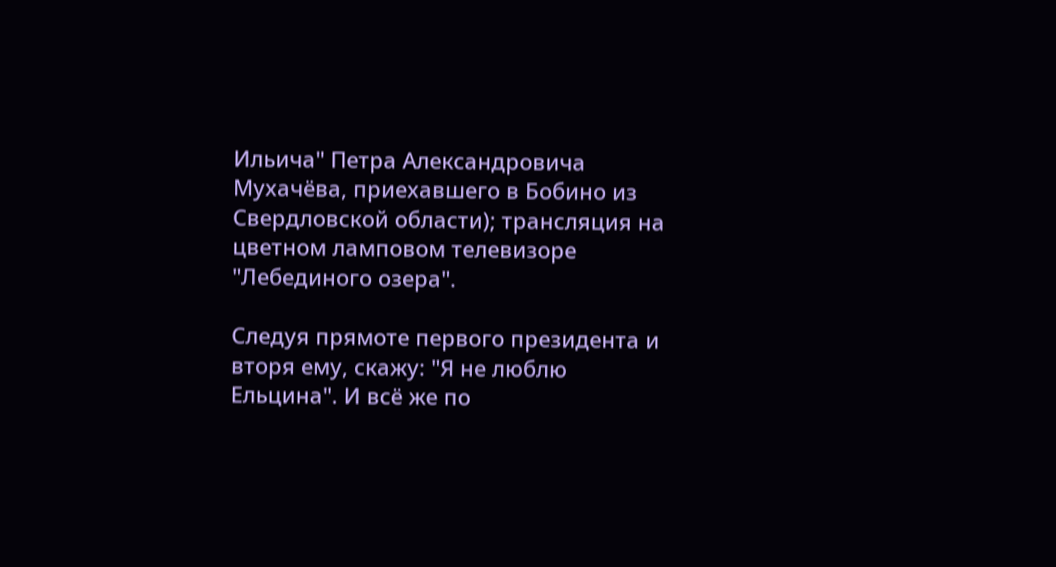Ильича" Петра Александровича Мухачёва, приехавшего в Бобино из Свердловской области); трансляция на цветном ламповом телевизоре "Лебединого озера".

Следуя прямоте первого президента и вторя ему, скажу: "Я не люблю Ельцина". И всё же по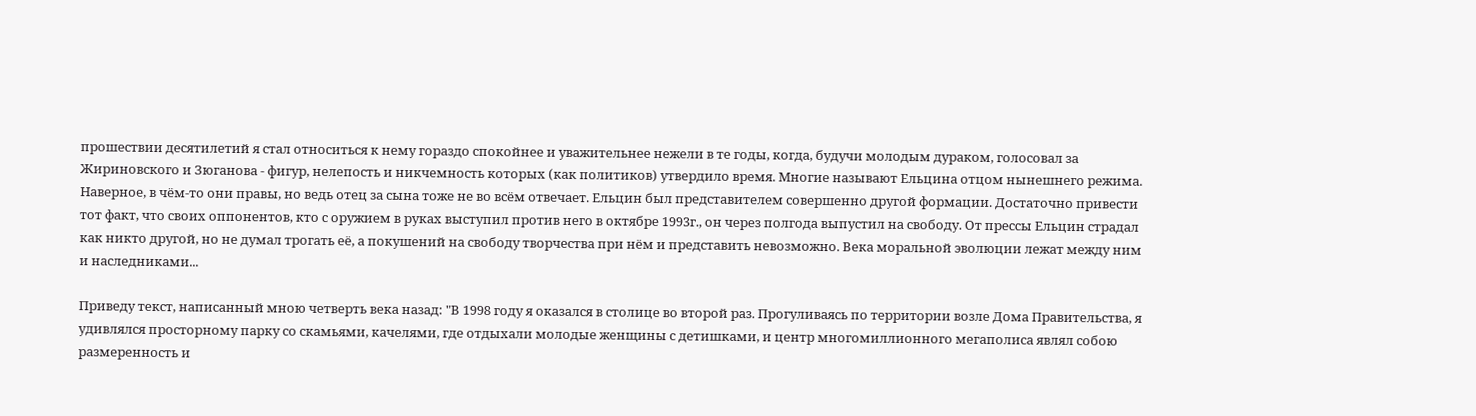прошествии десятилетий я стал относиться к нему гораздо спокойнее и уважительнее нежели в те годы, когда, будучи молодым дураком, голосовал за Жириновского и Зюганова - фигур, нелепость и никчемность которых (как политиков) утвердило время. Многие называют Ельцина отцом нынешнего режима. Наверное, в чём-то они правы, но ведь отец за сына тоже не во всём отвечает. Ельцин был представителем совершенно другой формации. Достаточно привести тот факт, что своих оппонентов, кто с оружием в руках выступил против него в октябре 1993г., он через полгода выпустил на свободу. От прессы Ельцин страдал как никто другой, но не думал трогать её, а покушений на свободу творчества при нём и представить невозможно. Века моральной эволюции лежат между ним и наследниками...

Приведу текст, написанный мною четверть века назад: "В 1998 году я оказался в столице во второй раз. Прогуливаясь по территории возле Дома Правительства, я удивлялся просторному парку со скамьями, качелями, где отдыхали молодые женщины с детишками, и центр многомиллионного мегаполиса являл собою размеренность и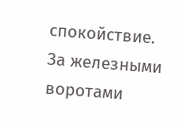спокойствие. За железными воротами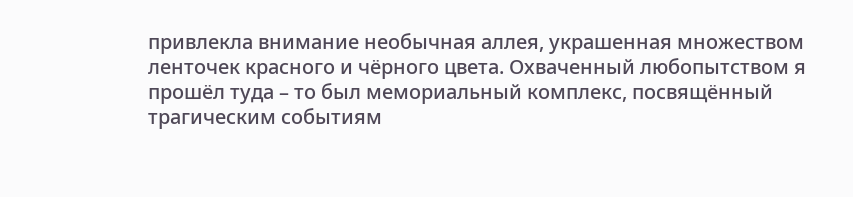привлекла внимание необычная аллея, украшенная множеством ленточек красного и чёрного цвета. Охваченный любопытством я прошёл туда – то был мемориальный комплекс, посвящённый трагическим событиям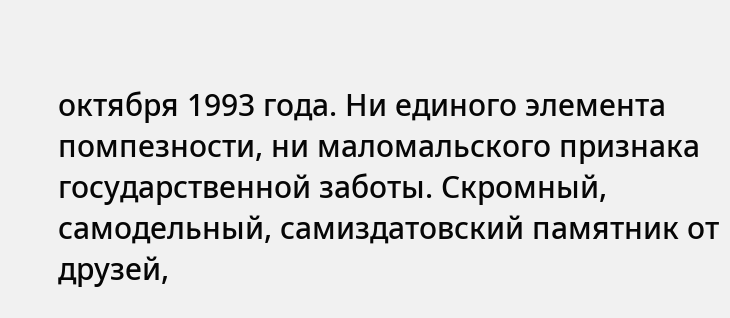октября 1993 года. Ни единого элемента помпезности, ни маломальского признака государственной заботы. Скромный, самодельный, самиздатовский памятник от друзей,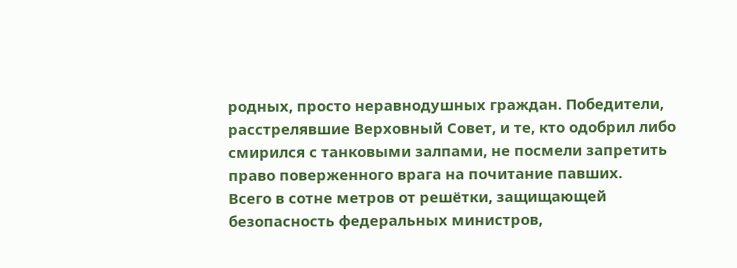родных, просто неравнодушных граждан. Победители, расстрелявшие Верховный Совет, и те, кто одобрил либо смирился с танковыми залпами, не посмели запретить право поверженного врага на почитание павших.
Всего в сотне метров от решётки, защищающей безопасность федеральных министров,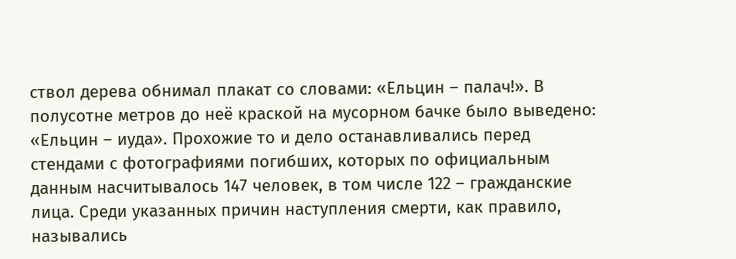ствол дерева обнимал плакат со словами: «Ельцин – палач!». В полусотне метров до неё краской на мусорном бачке было выведено: «Ельцин – иуда». Прохожие то и дело останавливались перед стендами с фотографиями погибших, которых по официальным данным насчитывалось 147 человек, в том числе 122 – гражданские лица. Среди указанных причин наступления смерти, как правило, назывались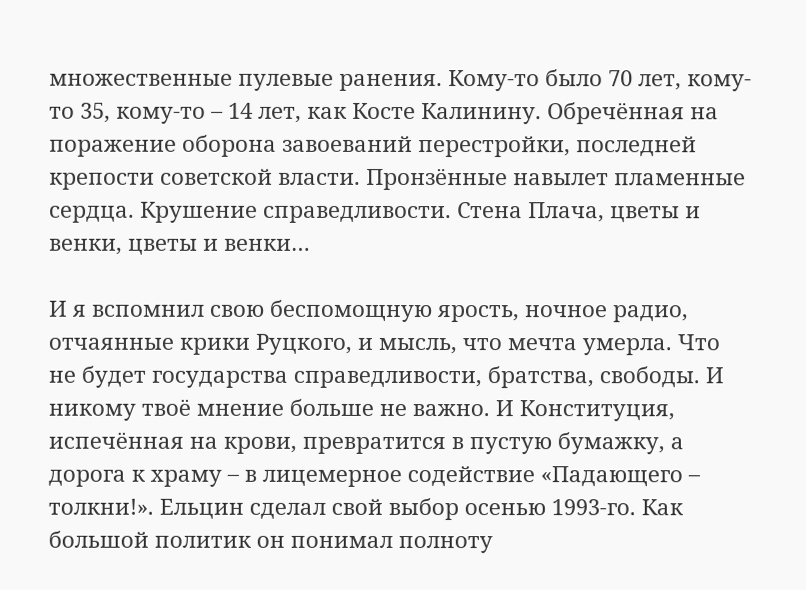множественные пулевые ранения. Кому-то было 70 лет, кому-то 35, кому-то – 14 лет, как Косте Калинину. Обречённая на поражение оборона завоеваний перестройки, последней крепости советской власти. Пронзённые навылет пламенные сердца. Крушение справедливости. Стена Плача, цветы и венки, цветы и венки…

И я вспомнил свою беспомощную ярость, ночное радио, отчаянные крики Руцкого, и мысль, что мечта умерла. Что не будет государства справедливости, братства, свободы. И никому твоё мнение больше не важно. И Конституция, испечённая на крови, превратится в пустую бумажку, а дорога к храму – в лицемерное содействие «Падающего – толкни!». Ельцин сделал свой выбор осенью 1993-го. Как большой политик он понимал полноту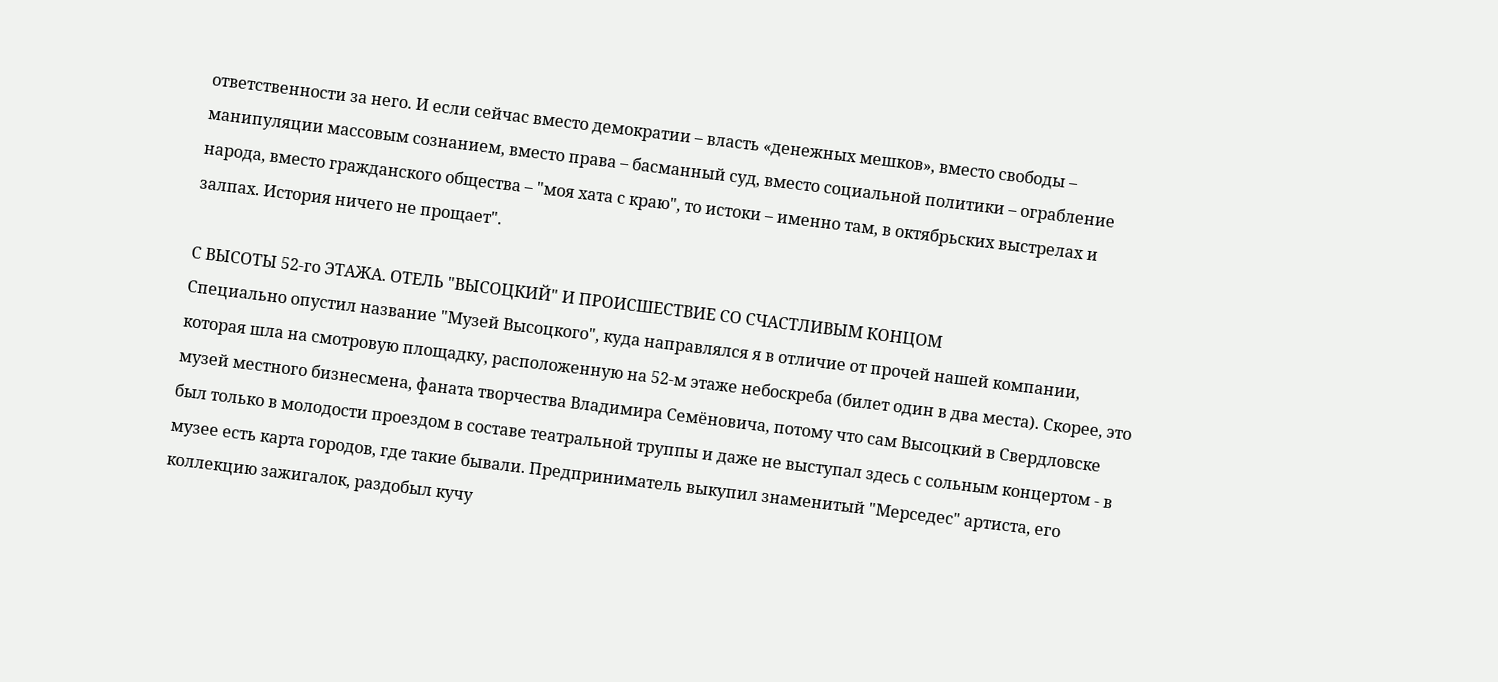ответственности за него. И если сейчас вместо демократии – власть «денежных мешков», вместо свободы – манипуляции массовым сознанием, вместо права – басманный суд, вместо социальной политики – ограбление народа, вместо гражданского общества – "моя хата с краю", то истоки – именно там, в октябрьских выстрелах и залпах. История ничего не прощает".

С ВЫСОТЫ 52-го ЭТАЖА. ОТЕЛЬ "ВЫСОЦКИЙ" И ПРОИСШЕСТВИЕ СО СЧАСТЛИВЫМ КОНЦОМ
Специально опустил название "Музей Высоцкого", куда направлялся я в отличие от прочей нашей компании, которая шла на смотровую площадку, расположенную на 52-м этаже небоскреба (билет один в два места). Скорее, это музей местного бизнесмена, фаната творчества Владимира Семёновича, потому что сам Высоцкий в Свердловске был только в молодости проездом в составе театральной труппы и даже не выступал здесь с сольным концертом - в музее есть карта городов, где такие бывали. Предприниматель выкупил знаменитый "Мерседес" артиста, его коллекцию зажигалок, раздобыл кучу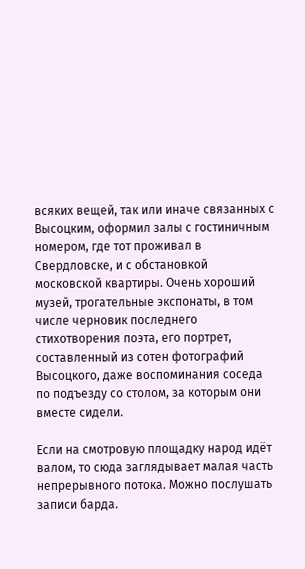всяких вещей, так или иначе связанных с Высоцким, оформил залы с гостиничным номером, где тот проживал в Свердловске, и с обстановкой московской квартиры. Очень хороший музей, трогательные экспонаты, в том числе черновик последнего стихотворения поэта, его портрет, составленный из сотен фотографий Высоцкого, даже воспоминания соседа по подъезду со столом, за которым они вместе сидели.

Если на смотровую площадку народ идёт валом, то сюда заглядывает малая часть непрерывного потока. Можно послушать записи барда.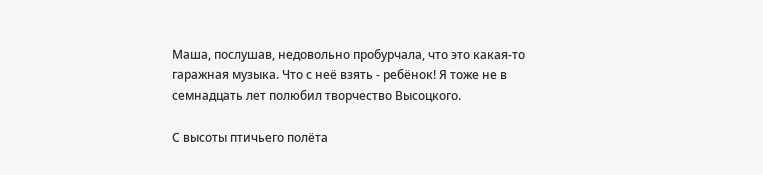Маша, послушав, недовольно пробурчала, что это какая-то гаражная музыка. Что с неё взять - ребёнок! Я тоже не в семнадцать лет полюбил творчество Высоцкого.

С высоты птичьего полёта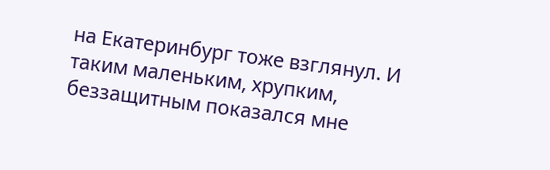на Екатеринбург тоже взглянул. И таким маленьким, хрупким, беззащитным показался мне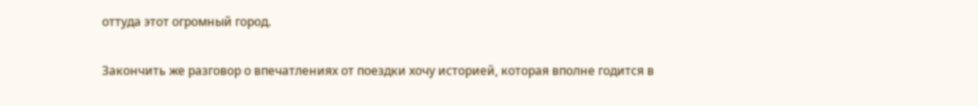оттуда этот огромный город.

Закончить же разговор о впечатлениях от поездки хочу историей, которая вполне годится в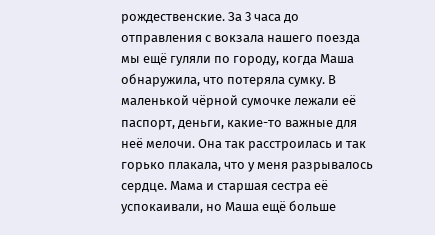рождественские. За 3 часа до отправления с вокзала нашего поезда мы ещё гуляли по городу, когда Маша обнаружила, что потеряла сумку. В маленькой чёрной сумочке лежали её паспорт, деньги, какие-то важные для неё мелочи. Она так расстроилась и так горько плакала, что у меня разрывалось сердце. Мама и старшая сестра её успокаивали, но Маша ещё больше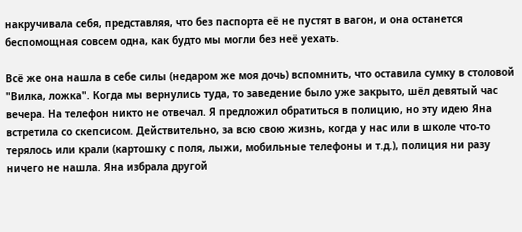накручивала себя, представляя, что без паспорта её не пустят в вагон, и она останется беспомощная совсем одна, как будто мы могли без неё уехать.

Всё же она нашла в себе силы (недаром же моя дочь) вспомнить, что оставила сумку в столовой "Вилка, ложка". Когда мы вернулись туда, то заведение было уже закрыто, шёл девятый час вечера. На телефон никто не отвечал. Я предложил обратиться в полицию, но эту идею Яна встретила со скепсисом. Действительно, за всю свою жизнь, когда у нас или в школе что-то терялось или крали (картошку с поля, лыжи, мобильные телефоны и т.д.), полиция ни разу ничего не нашла. Яна избрала другой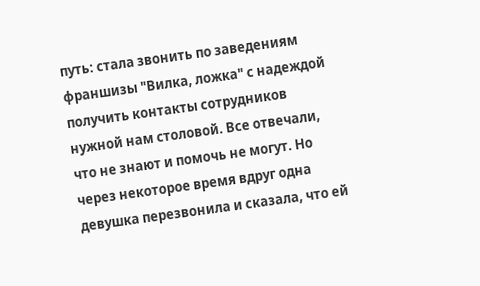путь: стала звонить по заведениям франшизы "Вилка, ложка" с надеждой получить контакты сотрудников нужной нам столовой. Все отвечали, что не знают и помочь не могут. Но через некоторое время вдруг одна девушка перезвонила и сказала, что ей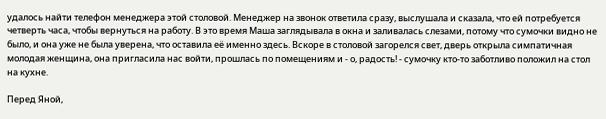удалось найти телефон менеджера этой столовой. Менеджер на звонок ответила сразу, выслушала и сказала, что ей потребуется четверть часа, чтобы вернуться на работу. В это время Маша заглядывала в окна и заливалась слезами, потому что сумочки видно не было, и она уже не была уверена, что оставила её именно здесь. Вскоре в столовой загорелся свет, дверь открыла симпатичная молодая женщина, она пригласила нас войти, прошлась по помещениям и - о, радость! - сумочку кто-то заботливо положил на стол на кухне.

Перед Яной,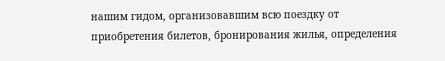нашим гидом, организовавшим всю поездку от приобретения билетов, бронирования жилья, определения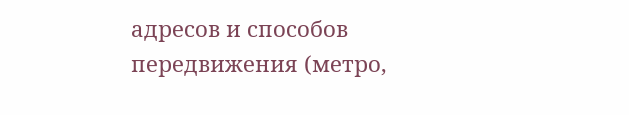адресов и способов передвижения (метро,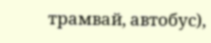трамвай, автобус),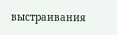выстраивания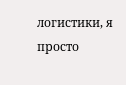логистики, я просто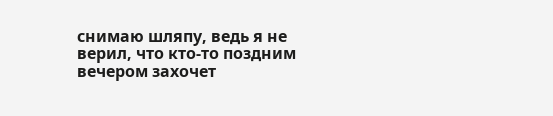снимаю шляпу, ведь я не верил, что кто-то поздним вечером захочет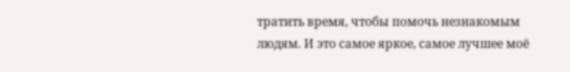тратить время, чтобы помочь незнакомым людям. И это самое яркое, самое лучшее моё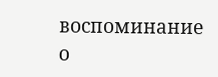воспоминание о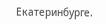Екатеринбурге.